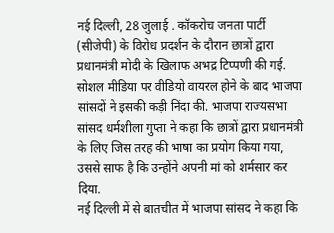नई दिल्ली, 28 जुलाई . कॉकरोच जनता पार्टी (सीजेपी) के विरोध प्रदर्शन के दौरान छात्रों द्वारा प्रधानमंत्री मोदी के खिलाफ अभद्र टिप्पणी की गई. सोशल मीडिया पर वीडियो वायरल होने के बाद भाजपा सांसदों ने इसकी कड़ी निंदा की. भाजपा राज्यसभा सांसद धर्मशीला गुप्ता ने कहा कि छात्रों द्वारा प्रधानमंत्री के लिए जिस तरह की भाषा का प्रयोग किया गया, उससे साफ है कि उन्होंने अपनी मां को शर्मसार कर दिया.
नई दिल्ली में से बातचीत में भाजपा सांसद ने कहा कि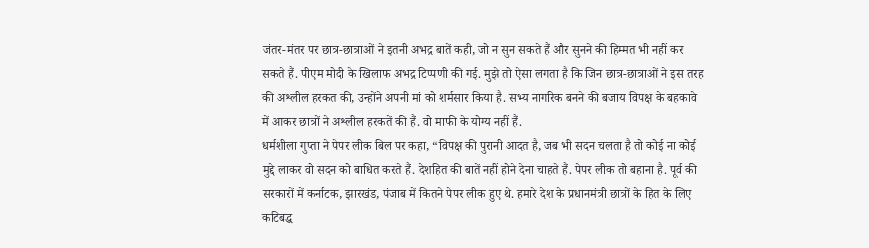जंतर-मंतर पर छात्र-छात्राओं ने इतनी अभद्र बातें कही, जो न सुन सकते हैं और सुनने की हिम्मत भी नहीं कर सकते हैं. पीएम मोदी के खिलाफ अभद्र टिप्पणी की गई. मुझे तो ऐसा लगता है कि जिन छात्र-छात्राओं ने इस तरह की अश्लील हरकत की, उन्होंने अपनी मां को शर्मसार किया है. सभ्य नागरिक बनने की बजाय विपक्ष के बहकावे में आकर छात्रों ने अश्लील हरकतें की हैं. वो माफी के योग्य नहीं हैं.
धर्मशीला गुप्ता ने पेपर लीक बिल पर कहा, “विपक्ष की पुरानी आदत है, जब भी सदन चलता है तो कोई ना कोई मुद्दे लाकर वो सदन को बाधित करते हैं. देशहित की बातें नहीं होने देना चाहते हैं. पेपर लीक तो बहाना है. पूर्व की सरकारों में कर्नाटक, झारखंड, पंजाब में कितने पेपर लीक हुए थे. हमारे देश के प्रधानमंत्री छात्रों के हित के लिए कटिबद्ध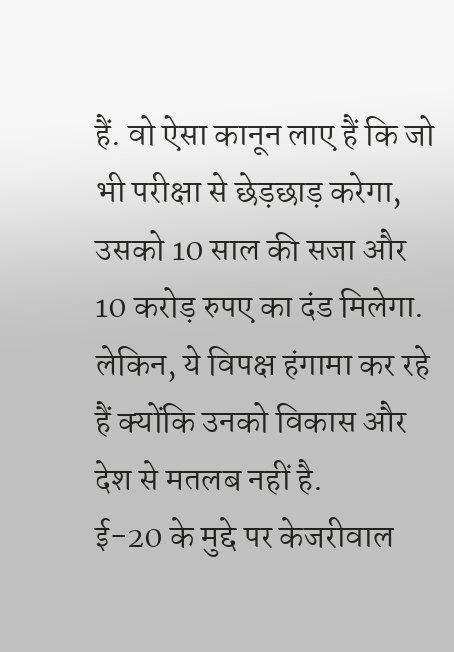हैं. वो ऐसा कानून लाए हैं कि जो भी परीक्षा से छेड़छाड़ करेगा, उसको 10 साल की सजा और 10 करोड़ रुपए का दंड मिलेगा. लेकिन, ये विपक्ष हंगामा कर रहे हैं क्योंकि उनको विकास और देश से मतलब नहीं है.
ई-20 के मुद्दे पर केजरीवाल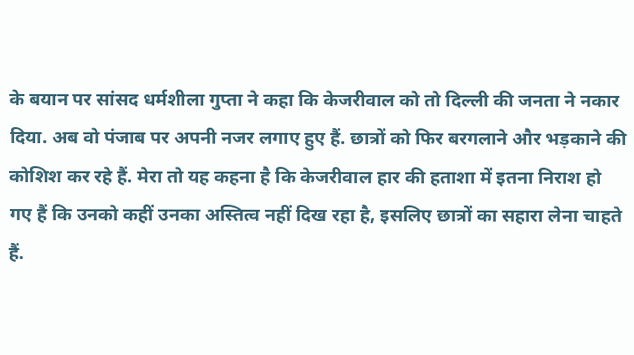के बयान पर सांसद धर्मशीला गुप्ता ने कहा कि केजरीवाल को तो दिल्ली की जनता ने नकार दिया. अब वो पंजाब पर अपनी नजर लगाए हुए हैं. छात्रों को फिर बरगलाने और भड़काने की कोशिश कर रहे हैं. मेरा तो यह कहना है कि केजरीवाल हार की हताशा में इतना निराश हो गए हैं कि उनको कहीं उनका अस्तित्व नहीं दिख रहा है, इसलिए छात्रों का सहारा लेना चाहते हैं.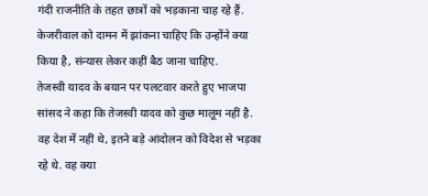गंदी राजनीति के तहत छात्रों को भड़काना चाह रहे हैं. केजरीवाल को दामन में झांकना चाहिए कि उन्होंने क्या किया है, संन्यास लेकर कहीं बैठ जाना चाहिए.
तेजस्वी यादव के बयान पर पलटवार करते हुए भाजपा सांसद ने कहा कि तेजस्वी यादव को कुछ मालूम नहीं है. वह देश में नहीं थे, इतने बड़े आंदोलन को विदेश से भड़का रहे थे. वह क्या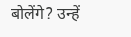बोलेंगे? उन्हें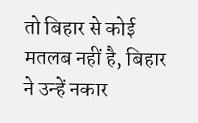तो बिहार से कोई मतलब नहीं है, बिहार ने उन्हें नकार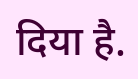दिया है.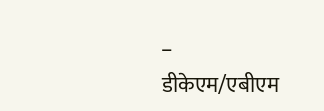–
डीकेएम/एबीएम